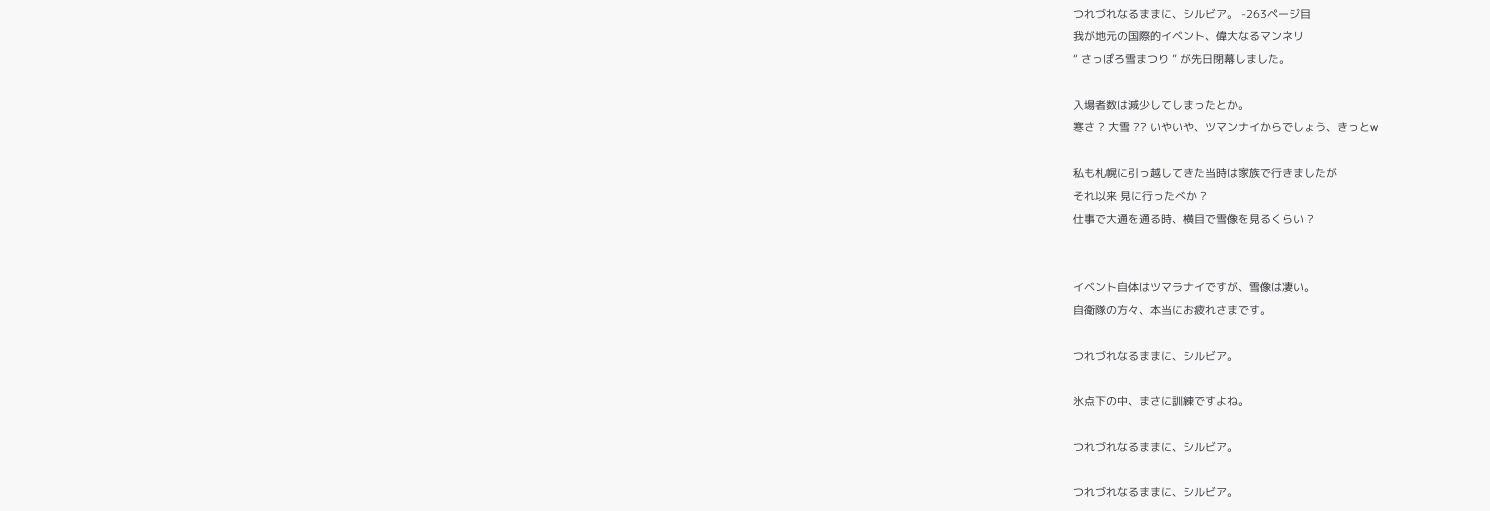つれづれなるままに、シルビア。 -263ページ目
我が地元の国際的イベント、偉大なるマンネリ
“ さっぽろ雪まつり ” が先日閉幕しました。

入場者数は減少してしまったとか。
寒さ ? 大雪 ?? いやいや、ツマンナイからでしょう、きっとw

私も札幌に引っ越してきた当時は家族で行きましたが
それ以来 見に行ったべか ?
仕事で大通を通る時、横目で雪像を見るくらい ?


イベント自体はツマラナイですが、雪像は凄い。
自衛隊の方々、本当にお疲れさまです。

つれづれなるままに、シルビア。

氷点下の中、まさに訓練ですよね。

つれづれなるままに、シルビア。

つれづれなるままに、シルビア。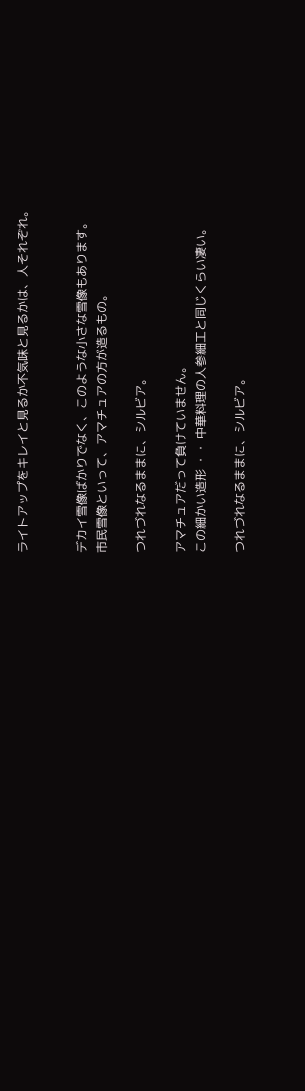ライトアップをキレイと見るか不気味と見るかは、人それぞれ。


デカイ雪像ばかりでなく、このような小さな雪像もあります。
市民雪像といって、アマチュアの方が造るもの。

つれづれなるままに、シルビア。

アマチュアだって負けていません。
この細かい造形 ・・ 中華料理の人参細工と同じくらい凄い。

つれづれなるままに、シルビア。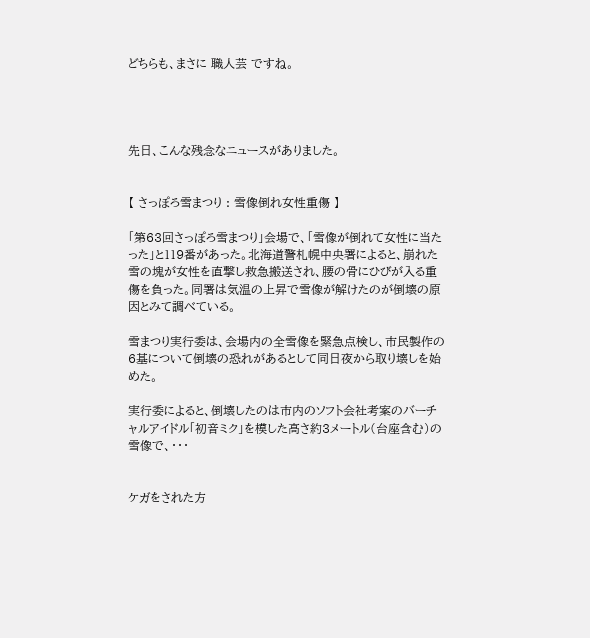どちらも、まさに 職人芸 ですね。




先日、こんな残念なニュースがありました。


【 さっぽろ雪まつり : 雪像倒れ女性重傷 】

「第63回さっぽろ雪まつり」会場で、「雪像が倒れて女性に当たった」と119番があった。北海道警札幌中央署によると、崩れた雪の塊が女性を直撃し救急搬送され、腰の骨にひびが入る重傷を負った。同署は気温の上昇で雪像が解けたのが倒壊の原因とみて調べている。

雪まつり実行委は、会場内の全雪像を緊急点検し、市民製作の6基について倒壊の恐れがあるとして同日夜から取り壊しを始めた。

実行委によると、倒壊したのは市内のソフト会社考案のバーチャルアイドル「初音ミク」を模した高さ約3メートル(台座含む)の雪像で、・・・


ケガをされた方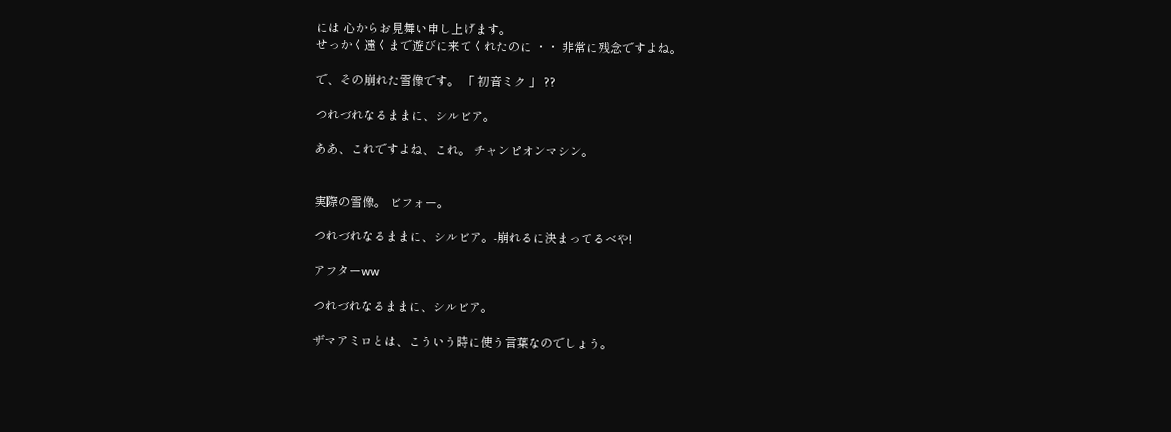には 心からお見舞い申し上げます。
せっかく遠くまで遊びに来てくれたのに ・・ 非常に残念ですよね。

で、その崩れた雪像です。 「 初音ミク 」 ??

つれづれなるままに、シルビア。

ああ、これですよね、これ。 チャンピオンマシン。


実際の雪像。 ビフォー。

つれづれなるままに、シルビア。-崩れるに決まってるべや!

アフターww

つれづれなるままに、シルビア。

ザマアミロとは、こういう時に使う言葉なのでしょう。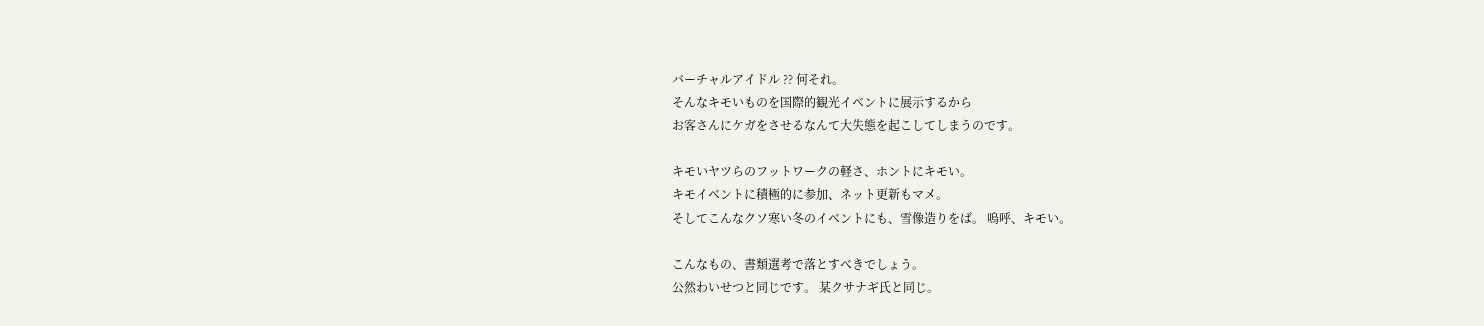バーチャルアイドル ?? 何それ。
そんなキモいものを国際的観光イベントに展示するから
お客さんにケガをさせるなんて大失態を起こしてしまうのです。

キモいヤツらのフットワークの軽さ、ホントにキモい。
キモイベントに積極的に参加、ネット更新もマメ。
そしてこんなクソ寒い冬のイベントにも、雪像造りをば。 嗚呼、キモい。

こんなもの、書類選考で落とすべきでしょう。
公然わいせつと同じです。 某クサナギ氏と同じ。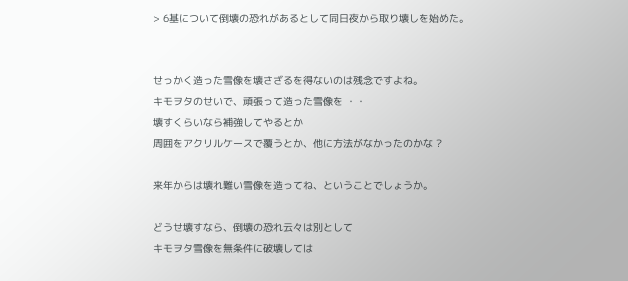> 6基について倒壊の恐れがあるとして同日夜から取り壊しを始めた。


せっかく造った雪像を壊さざるを得ないのは残念ですよね。
キモヲタのせいで、頑張って造った雪像を ・・
壊すくらいなら補強してやるとか
周囲をアクリルケースで覆うとか、他に方法がなかったのかな ?

来年からは壊れ難い雪像を造ってね、ということでしょうか。

どうせ壊すなら、倒壊の恐れ云々は別として
キモヲタ雪像を無条件に破壊しては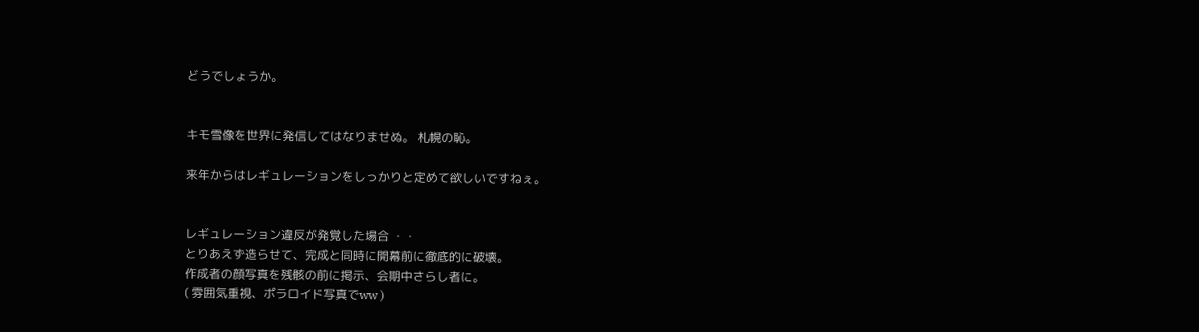どうでしょうか。


キモ雪像を世界に発信してはなりませぬ。 札幌の恥。

来年からはレギュレーションをしっかりと定めて欲しいですねぇ。


レギュレーション違反が発覚した場合 ・・
とりあえず造らせて、完成と同時に開幕前に徹底的に破壊。
作成者の顔写真を残骸の前に掲示、会期中さらし者に。
( 雰囲気重視、ポラロイド写真でww )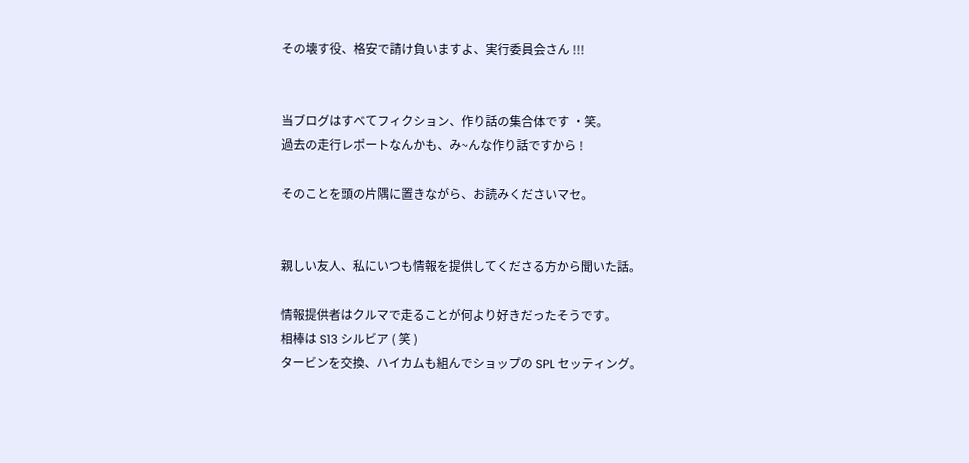その壊す役、格安で請け負いますよ、実行委員会さん !!!


当ブログはすべてフィクション、作り話の集合体です ・笑。
過去の走行レポートなんかも、み~んな作り話ですから !

そのことを頭の片隅に置きながら、お読みくださいマセ。


親しい友人、私にいつも情報を提供してくださる方から聞いた話。

情報提供者はクルマで走ることが何より好きだったそうです。
相棒は S13 シルビア ( 笑 )
タービンを交換、ハイカムも組んでショップの SPL セッティング。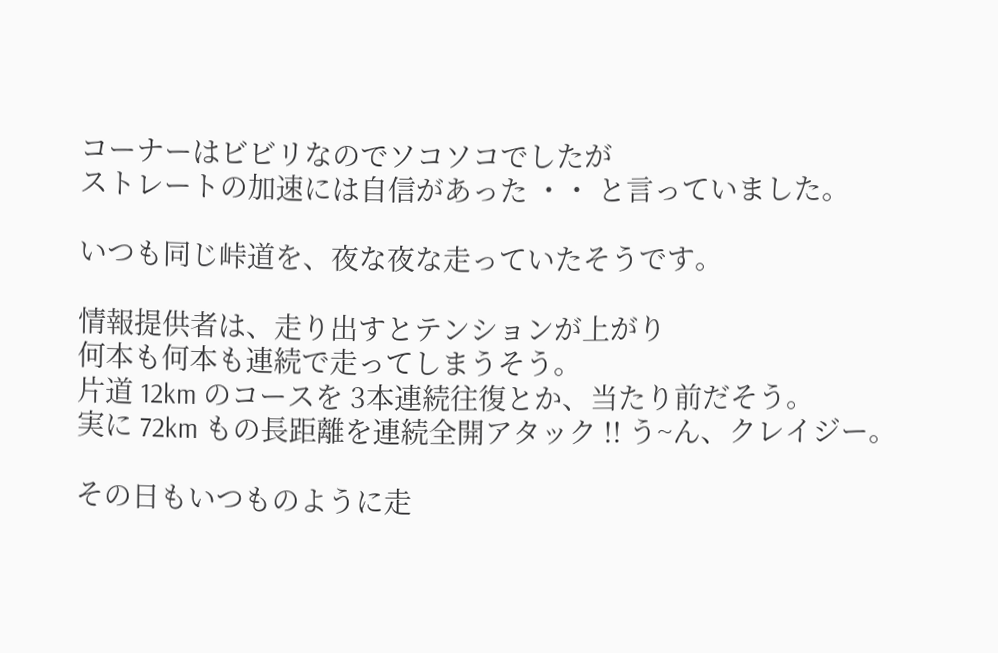コーナーはビビリなのでソコソコでしたが
ストレートの加速には自信があった ・・ と言っていました。

いつも同じ峠道を、夜な夜な走っていたそうです。

情報提供者は、走り出すとテンションが上がり
何本も何本も連続で走ってしまうそう。
片道 12km のコースを 3本連続往復とか、当たり前だそう。
実に 72km もの長距離を連続全開アタック !! う~ん、クレイジー。

その日もいつものように走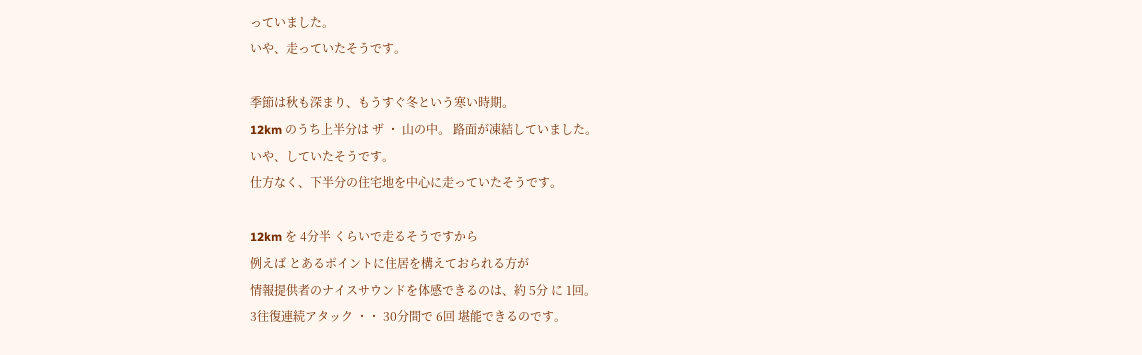っていました。
いや、走っていたそうです。

季節は秋も深まり、もうすぐ冬という寒い時期。
12km のうち上半分は ザ ・ 山の中。 路面が凍結していました。
いや、していたそうです。
仕方なく、下半分の住宅地を中心に走っていたそうです。

12km を 4分半 くらいで走るそうですから
例えば とあるポイントに住居を構えておられる方が
情報提供者のナイスサウンドを体感できるのは、約 5分 に 1回。
3往復連続アタック ・・ 30分間で 6回 堪能できるのです。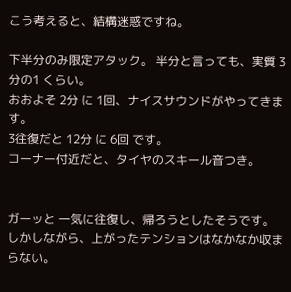こう考えると、結構迷惑ですね。

下半分のみ限定アタック。 半分と言っても、実質 3分の1 くらい。
おおよそ 2分 に 1回、ナイスサウンドがやってきます。
3往復だと 12分 に 6回 です。
コーナー付近だと、タイヤのスキール音つき。


ガーッと 一気に往復し、帰ろうとしたそうです。
しかしながら、上がったテンションはなかなか収まらない。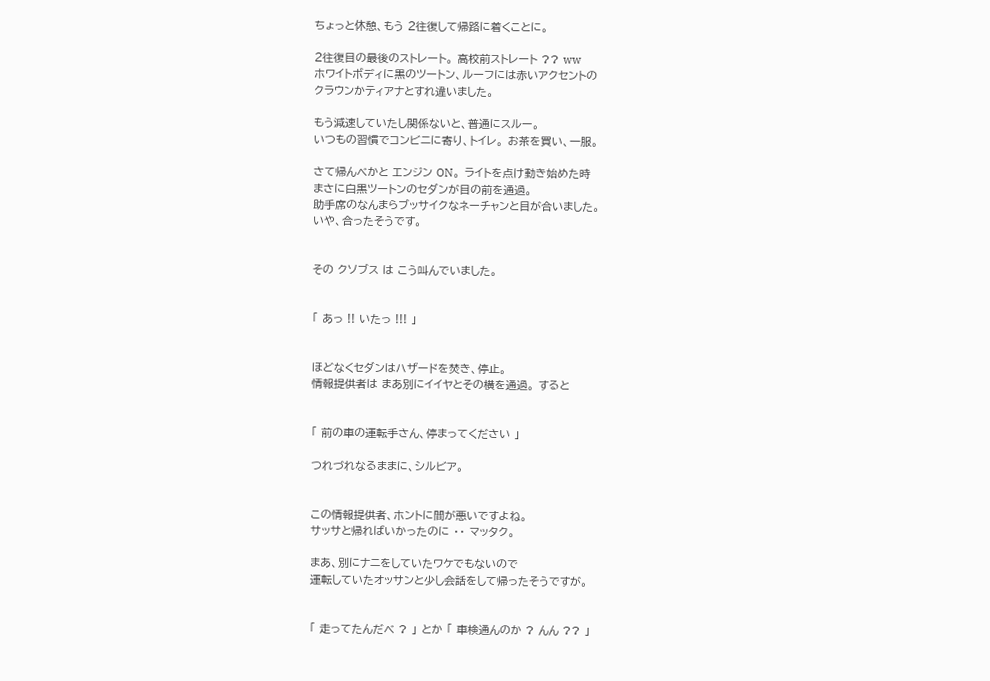ちょっと休憩、もう 2往復して帰路に着くことに。

2往復目の最後のストレート。 高校前ストレート ?? ww
ホワイトボディに黒のツートン、ルーフには赤いアクセントの
クラウンかティアナとすれ違いました。

もう減速していたし関係ないと、普通にスルー。
いつもの習慣でコンビニに寄り、トイレ。 お茶を買い、一服。

さて帰んべかと エンジン ON。 ライトを点け動き始めた時
まさに白黒ツートンのセダンが目の前を通過。
助手席のなんまらブッサイクなネーチャンと目が合いました。
いや、合ったそうです。


その クソブス は こう叫んでいました。


「 あっ !! いたっ !!! 」


ほどなくセダンはハザードを焚き、停止。
情報提供者は まあ別にイイヤとその横を通過。 すると


「 前の車の運転手さん、停まってください 」

つれづれなるままに、シルビア。


この情報提供者、ホントに間が悪いですよね。
サッサと帰ればいかったのに ・・ マッタク。

まあ、別にナニをしていたワケでもないので
運転していたオッサンと少し会話をして帰ったそうですが。


「 走ってたんだべ ? 」 とか 「 車検通んのか ? んん ?? 」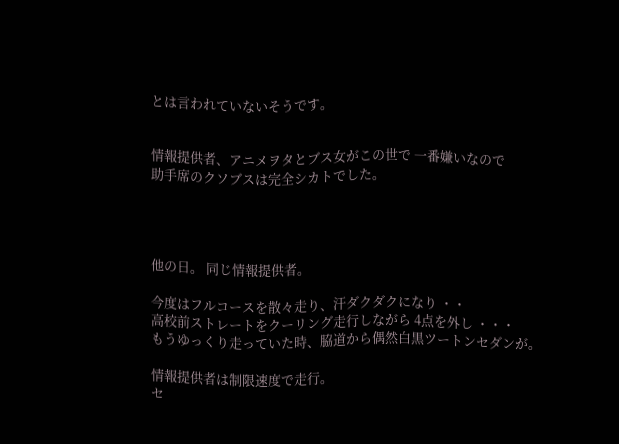とは言われていないそうです。


情報提供者、アニメヲタとブス女がこの世で 一番嫌いなので
助手席のクソブスは完全シカトでした。




他の日。 同じ情報提供者。

今度はフルコースを散々走り、汗ダクダクになり ・・
高校前ストレートをクーリング走行しながら 4点を外し ・・・
もうゆっくり走っていた時、脇道から偶然白黒ツートンセダンが。

情報提供者は制限速度で走行。
セ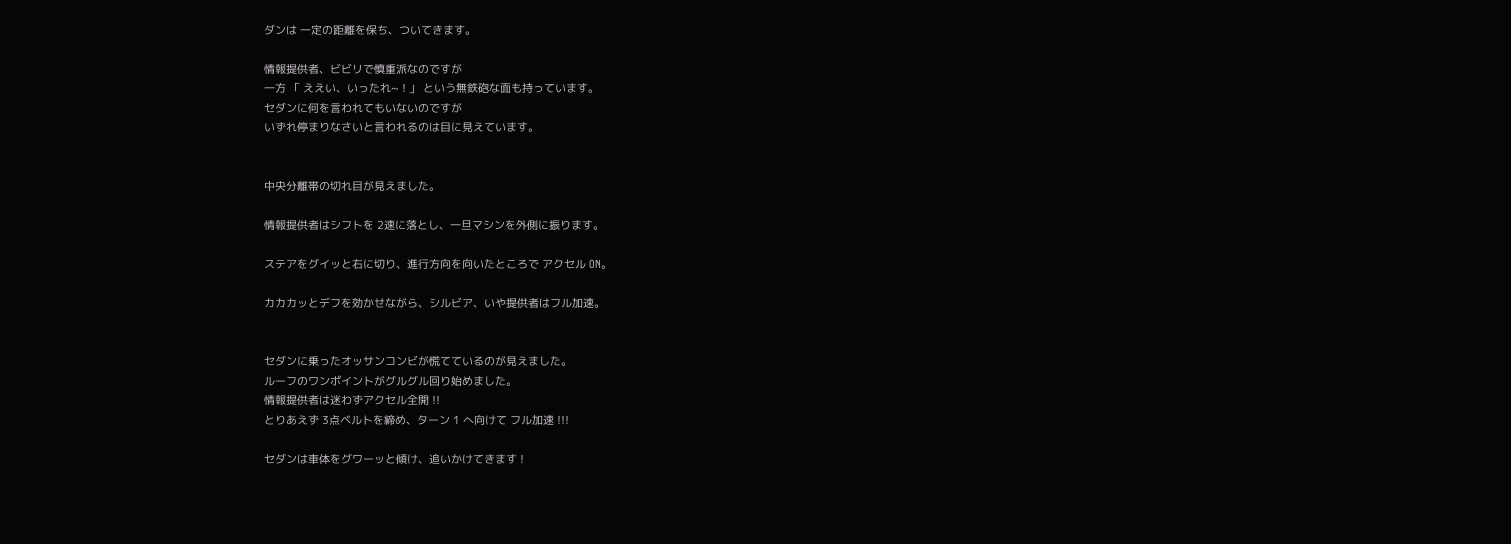ダンは 一定の距離を保ち、ついてきます。

情報提供者、ビビリで慎重派なのですが
一方 「 ええい、いったれ~ ! 」 という無鉄砲な面も持っています。
セダンに何を言われてもいないのですが
いずれ停まりなさいと言われるのは目に見えています。


中央分離帯の切れ目が見えました。

情報提供者はシフトを 2速に落とし、一旦マシンを外側に振ります。

ステアをグイッと右に切り、進行方向を向いたところで アクセル ON。

カカカッとデフを効かせながら、シルビア、いや提供者はフル加速。


セダンに乗ったオッサンコンビが慌てているのが見えました。
ルーフのワンポイントがグルグル回り始めました。
情報提供者は迷わずアクセル全開 !!
とりあえず 3点ベルトを締め、ターン 1 へ向けて フル加速 !!!

セダンは車体をグワーッと傾け、追いかけてきます !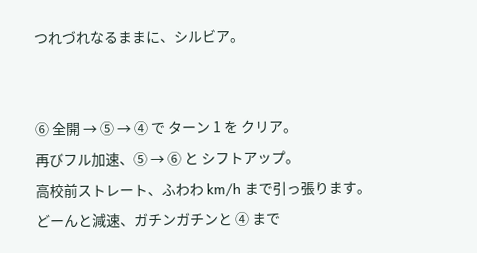つれづれなるままに、シルビア。


⑥ 全開 → ⑤ → ④ で ターン 1 を クリア。
再びフル加速、⑤ → ⑥ と シフトアップ。
高校前ストレート、ふわわ km/h まで引っ張ります。
どーんと減速、ガチンガチンと ④ まで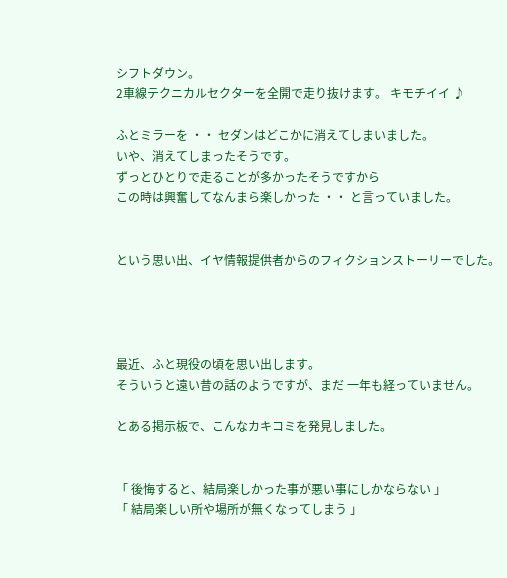シフトダウン。
2車線テクニカルセクターを全開で走り抜けます。 キモチイイ ♪

ふとミラーを ・・ セダンはどこかに消えてしまいました。
いや、消えてしまったそうです。
ずっとひとりで走ることが多かったそうですから
この時は興奮してなんまら楽しかった ・・ と言っていました。


という思い出、イヤ情報提供者からのフィクションストーリーでした。




最近、ふと現役の頃を思い出します。
そういうと遠い昔の話のようですが、まだ 一年も経っていません。

とある掲示板で、こんなカキコミを発見しました。


「 後悔すると、結局楽しかった事が悪い事にしかならない 」
「 結局楽しい所や場所が無くなってしまう 」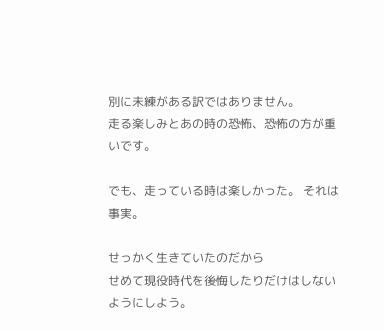別に未練がある訳ではありません。
走る楽しみとあの時の恐怖、恐怖の方が重いです。

でも、走っている時は楽しかった。 それは事実。

せっかく生きていたのだから
せめて現役時代を後悔したりだけはしないようにしよう。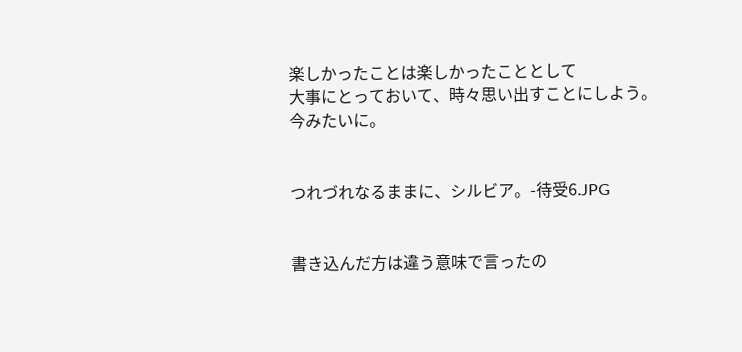楽しかったことは楽しかったこととして
大事にとっておいて、時々思い出すことにしよう。 今みたいに。


つれづれなるままに、シルビア。-待受6.JPG


書き込んだ方は違う意味で言ったの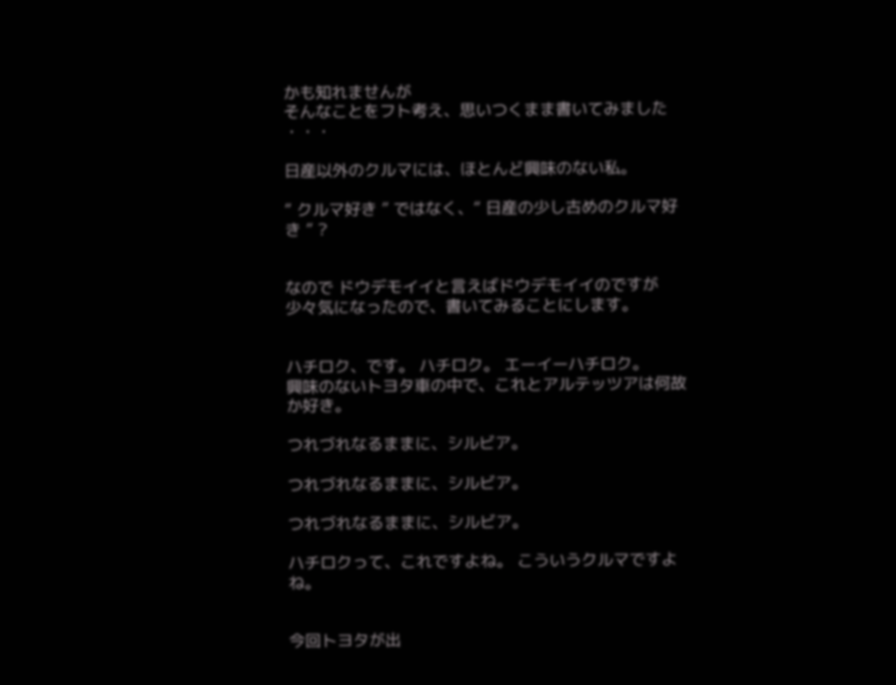かも知れませんが
そんなことをフト考え、思いつくまま書いてみました ・・・

日産以外のクルマには、ほとんど興味のない私。

“ クルマ好き ” ではなく、“ 日産の少し古めのクルマ好き ” ?


なので ドウデモイイと言えばドウデモイイのですが
少々気になったので、書いてみることにします。


ハチロク、です。 ハチロク。 エーイーハチロク。
興味のないトヨタ車の中で、これとアルテッツアは何故か好き。

つれづれなるままに、シルビア。

つれづれなるままに、シルビア。

つれづれなるままに、シルビア。

ハチロクって、これですよね。 こういうクルマですよね。


今回トヨタが出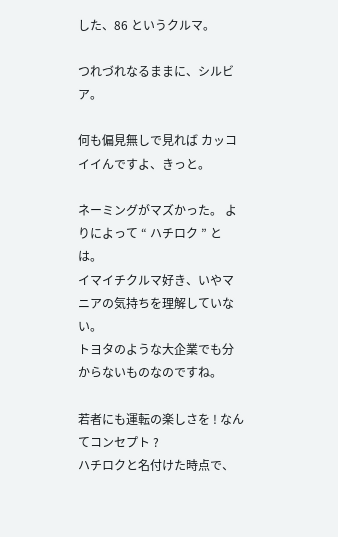した、86 というクルマ。

つれづれなるままに、シルビア。

何も偏見無しで見れば カッコイイんですよ、きっと。

ネーミングがマズかった。 よりによって “ ハチロク ” とは。
イマイチクルマ好き、いやマニアの気持ちを理解していない。
トヨタのような大企業でも分からないものなのですね。

若者にも運転の楽しさを ! なんてコンセプト ?
ハチロクと名付けた時点で、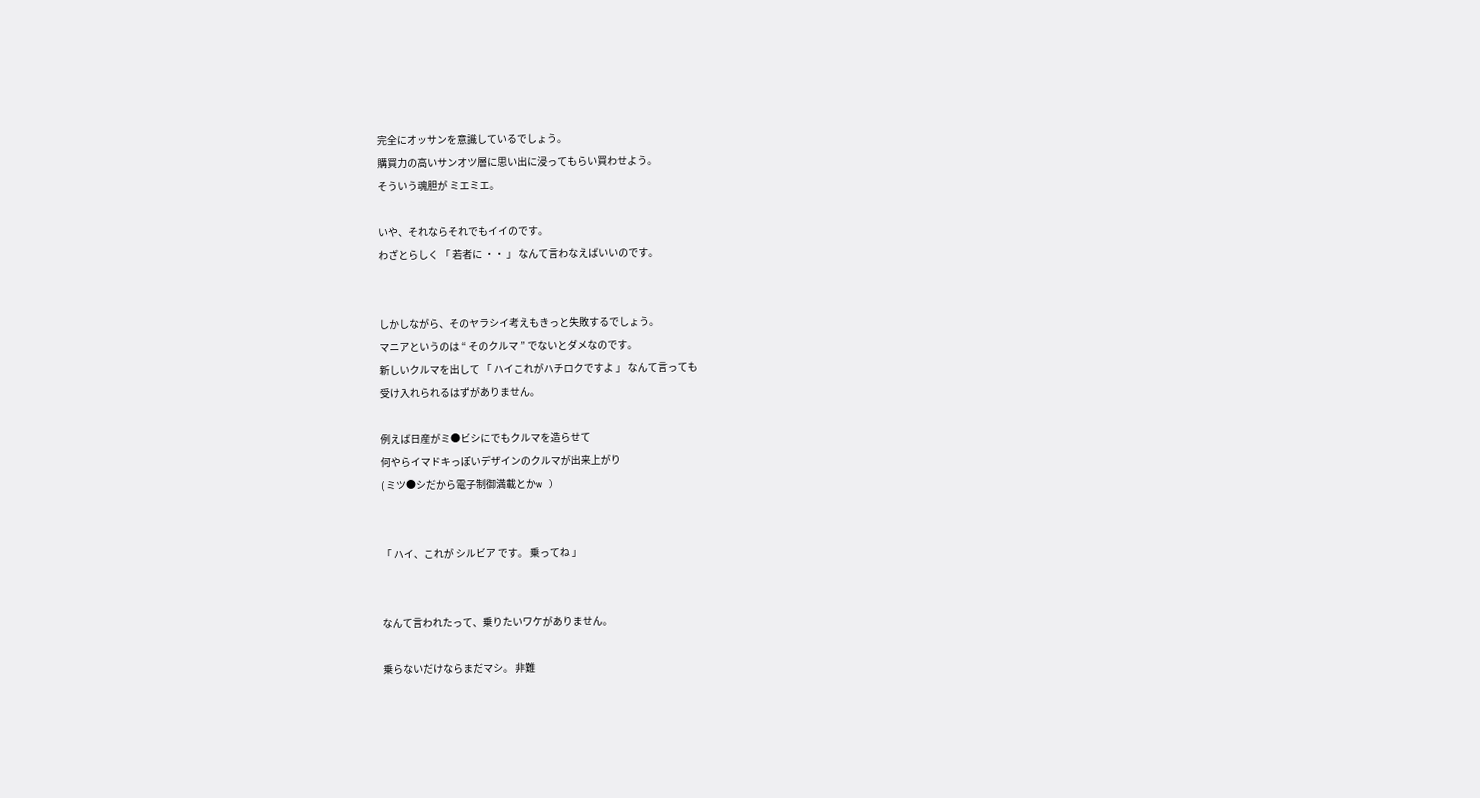完全にオッサンを意識しているでしょう。
購買力の高いサンオツ層に思い出に浸ってもらい買わせよう。
そういう魂胆が ミエミエ。

いや、それならそれでもイイのです。
わざとらしく 「 若者に ・・ 」 なんて言わなえばいいのです。


しかしながら、そのヤラシイ考えもきっと失敗するでしょう。
マニアというのは “ そのクルマ ” でないとダメなのです。
新しいクルマを出して 「 ハイこれがハチロクですよ 」 なんて言っても
受け入れられるはずがありません。

例えば日産がミ●ビシにでもクルマを造らせて
何やらイマドキっぽいデザインのクルマが出来上がり
( ミツ●シだから電子制御満載とかw )


「 ハイ、これが シルビア です。 乗ってね 」


なんて言われたって、乗りたいワケがありません。

乗らないだけならまだマシ。 非難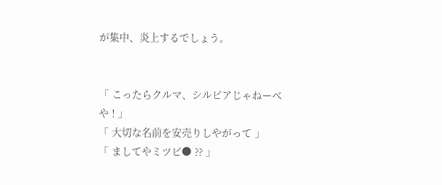が集中、炎上するでしょう。


「 こったらクルマ、シルビアじゃねーべや ! 」
「 大切な名前を安売りしやがって 」
「 ましてやミツビ● ?? 」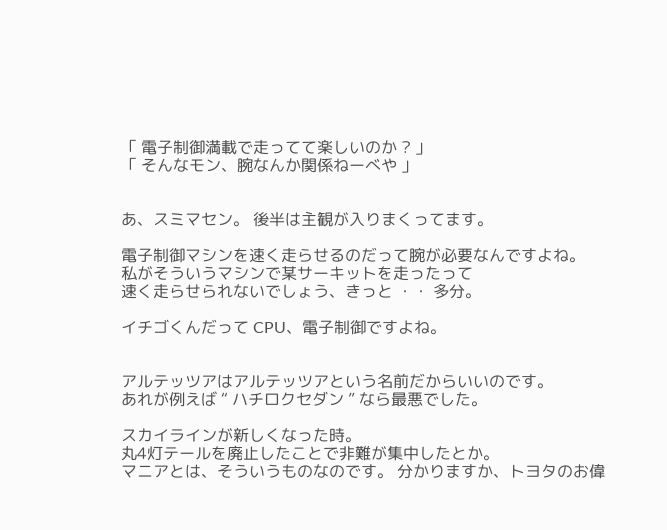「 電子制御満載で走ってて楽しいのか ? 」
「 そんなモン、腕なんか関係ねーべや 」


あ、スミマセン。 後半は主観が入りまくってます。

電子制御マシンを速く走らせるのだって腕が必要なんですよね。
私がそういうマシンで某サーキットを走ったって
速く走らせられないでしょう、きっと ・・ 多分。

イチゴくんだって CPU、電子制御ですよね。


アルテッツアはアルテッツアという名前だからいいのです。
あれが例えば “ ハチロクセダン ” なら最悪でした。

スカイラインが新しくなった時。
丸4灯テールを廃止したことで非難が集中したとか。
マニアとは、そういうものなのです。 分かりますか、トヨタのお偉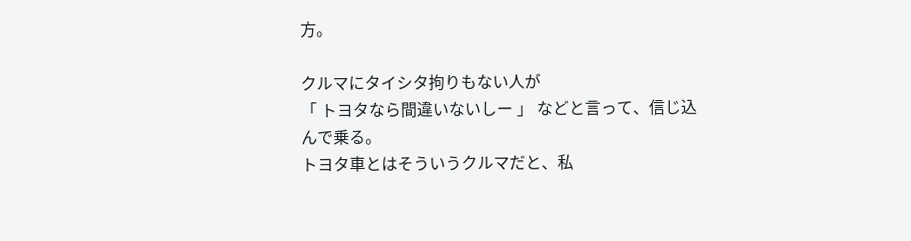方。

クルマにタイシタ拘りもない人が
「 トヨタなら間違いないしー 」 などと言って、信じ込んで乗る。
トヨタ車とはそういうクルマだと、私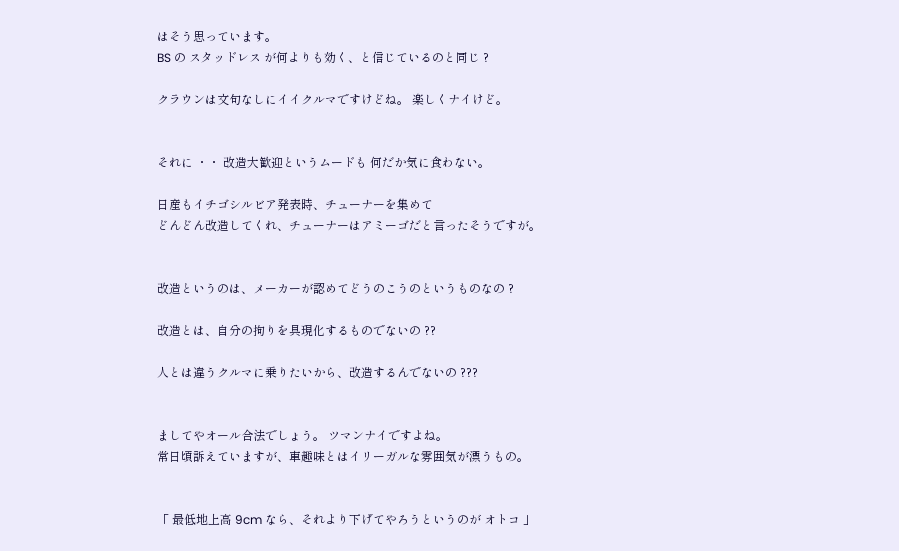はそう思っています。
BS の スタッドレス が何よりも効く、と信じているのと同じ ?

クラウンは文句なしにイイクルマですけどね。 楽しくナイけど。


それに ・・ 改造大歓迎というムードも 何だか気に食わない。

日産もイチゴシルビア発表時、チューナーを集めて
どんどん改造してくれ、チューナーはアミーゴだと言ったそうですが。


改造というのは、メーカーが認めてどうのこうのというものなの ?

改造とは、自分の拘りを具現化するものでないの ??

人とは違うクルマに乗りたいから、改造するんでないの ???


ましてやオール合法でしょう。 ツマンナイですよね。
常日頃訴えていますが、車趣味とはイリーガルな雰囲気が漂うもの。


「 最低地上高 9cm なら、それより下げてやろうというのが オトコ 」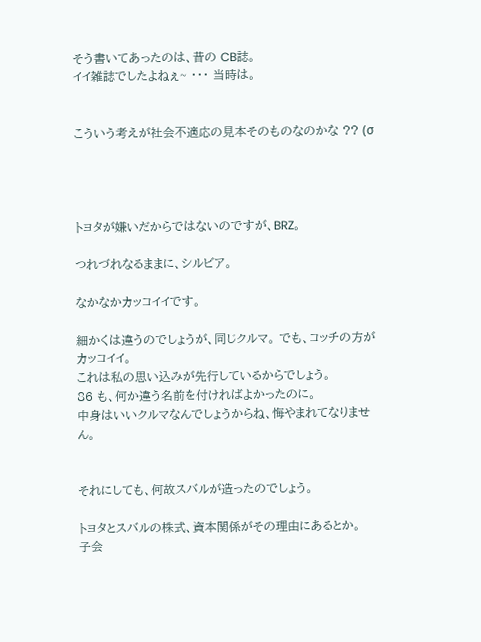そう書いてあったのは、昔の CB誌。
イイ雑誌でしたよねぇ~ ・・・ 当時は。


こういう考えが社会不適応の見本そのものなのかな ?? (σ




トヨタが嫌いだからではないのですが、BRZ。

つれづれなるままに、シルビア。

なかなかカッコイイです。

細かくは違うのでしょうが、同じクルマ。 でも、コッチの方がカッコイイ。
これは私の思い込みが先行しているからでしょう。
86 も、何か違う名前を付ければよかったのに。
中身はいいクルマなんでしょうからね、悔やまれてなりません。


それにしても、何故スバルが造ったのでしょう。

トヨタとスバルの株式、資本関係がその理由にあるとか。
子会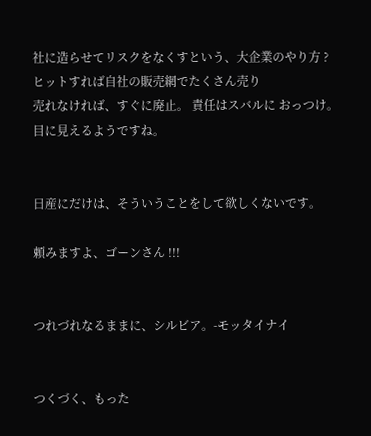社に造らせてリスクをなくすという、大企業のやり方 ?
ヒットすれば自社の販売網でたくさん売り
売れなければ、すぐに廃止。 責任はスバルに おっつけ。
目に見えるようですね。


日産にだけは、そういうことをして欲しくないです。

頼みますよ、ゴーンさん !!!


つれづれなるままに、シルビア。-モッタイナイ


つくづく、もった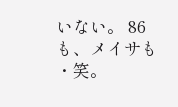いない。 86 も、メイサも ・笑。